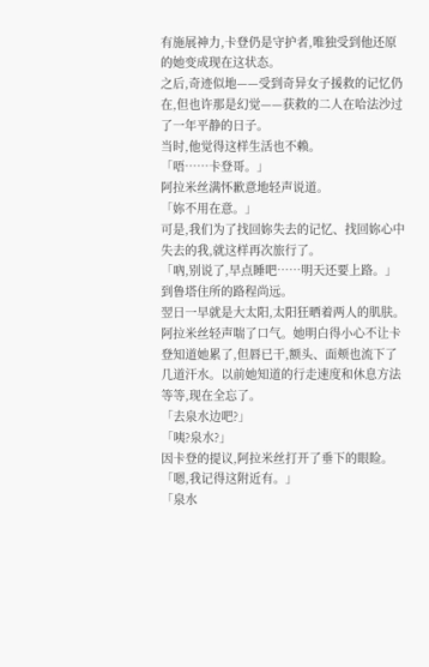有施展神力,卡登仍是守护者,唯独受到他还原的她变成现在这状态。
之后,奇迹似地——受到奇异女子援救的记忆仍在,但也许那是幻觉——获救的二人在哈法沙过了一年平静的日子。
当时,他觉得这样生活也不赖。
「唔……卡登哥。」
阿拉米丝满怀歉意地轻声说道。
「妳不用在意。」
可是,我们为了找回妳失去的记忆、找回妳心中失去的我,就这样再次旅行了。
「吶,别说了,早点睡吧……明天还要上路。」
到鲁塔住所的路程尚远。
翌日一早就是大太阳,太阳狂晒着两人的肌肤。
阿拉米丝轻声喘了口气。她明白得小心不让卡登知道她累了,但唇已干,额头、面颊也流下了几道汗水。以前她知道的行走速度和休息方法等等,现在全忘了。
「去泉水边吧?」
「咦?泉水?」
因卡登的提议,阿拉米丝打开了垂下的眼睑。
「嗯,我记得这附近有。」
「泉水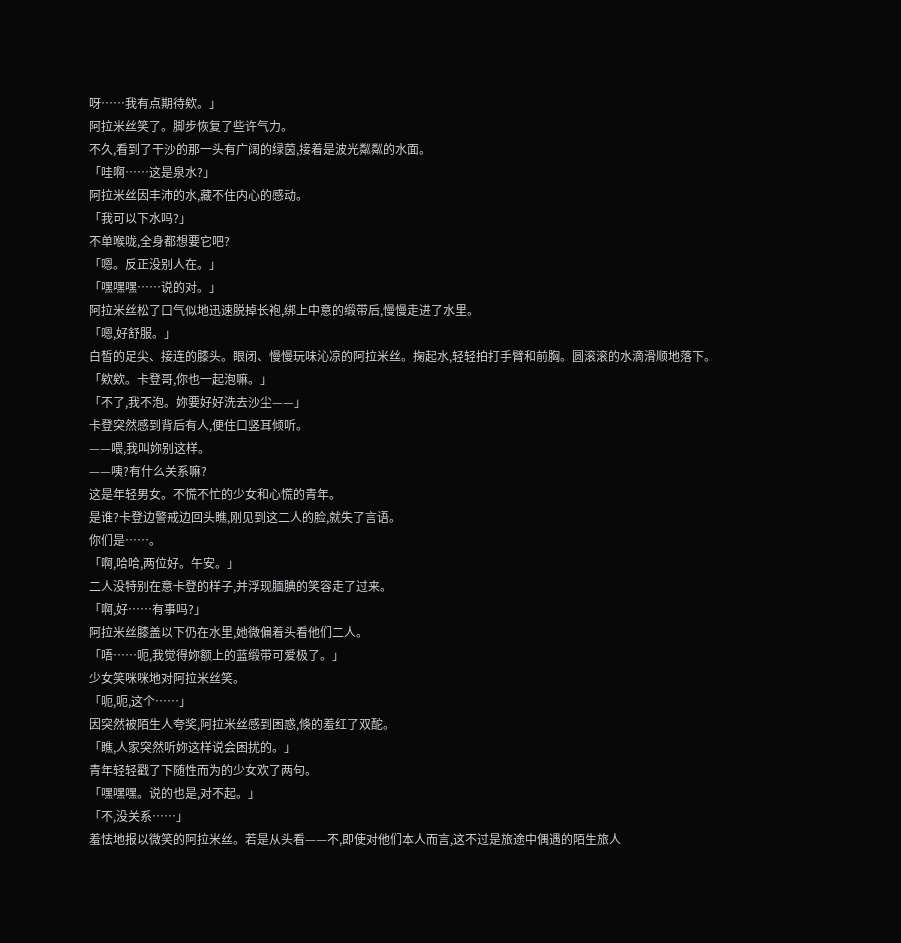呀……我有点期待欸。」
阿拉米丝笑了。脚步恢复了些许气力。
不久,看到了干沙的那一头有广阔的绿茵,接着是波光粼粼的水面。
「哇啊……这是泉水?」
阿拉米丝因丰沛的水,藏不住内心的感动。
「我可以下水吗?」
不单喉咙,全身都想要它吧?
「嗯。反正没别人在。」
「嘿嘿嘿……说的对。」
阿拉米丝松了口气似地迅速脱掉长袍,绑上中意的缎带后,慢慢走进了水里。
「嗯,好舒服。」
白皙的足尖、接连的膝头。眼闭、慢慢玩味沁凉的阿拉米丝。掬起水,轻轻拍打手臂和前胸。圆滚滚的水滴滑顺地落下。
「欸欸。卡登哥,你也一起泡嘛。」
「不了,我不泡。妳要好好洗去沙尘——」
卡登突然感到背后有人,便住口竖耳倾听。
——喂,我叫妳别这样。
——咦?有什么关系嘛?
这是年轻男女。不慌不忙的少女和心慌的青年。
是谁?卡登边警戒边回头瞧,刚见到这二人的脸,就失了言语。
你们是……。
「啊,哈哈,两位好。午安。」
二人没特别在意卡登的样子,并浮现腼腆的笑容走了过来。
「啊,好……有事吗?」
阿拉米丝膝盖以下仍在水里,她微偏着头看他们二人。
「唔……呃,我觉得妳额上的蓝缎带可爱极了。」
少女笑咪咪地对阿拉米丝笑。
「呃,呃,这个……」
因突然被陌生人夸奖,阿拉米丝感到困惑,倏的羞红了双酡。
「瞧,人家突然听妳这样说会困扰的。」
青年轻轻戳了下随性而为的少女欢了两句。
「嘿嘿嘿。说的也是,对不起。」
「不,没关系……」
羞怯地报以微笑的阿拉米丝。若是从头看——不,即使对他们本人而言,这不过是旅途中偶遇的陌生旅人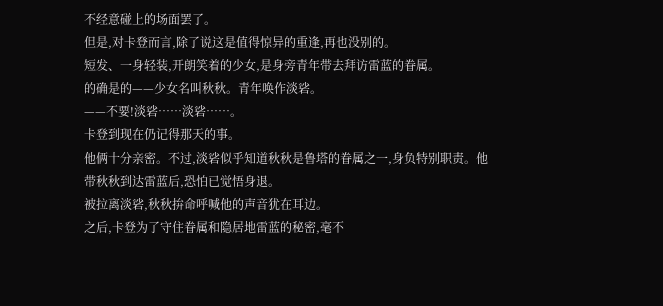不经意碰上的场面罢了。
但是,对卡登而言,除了说这是值得惊异的重逢,再也没别的。
短发、一身轻装,开朗笑着的少女,是身旁青年带去拜访雷蓝的眷属。
的确是的——少女名叫秋秋。青年唤作淡硰。
——不要!淡硰……淡硰……。
卡登到现在仍记得那天的事。
他俩十分亲密。不过,淡硰似乎知道秋秋是鲁塔的眷属之一,身负特别职责。他带秋秋到达雷蓝后,恐怕已觉悟身退。
被拉离淡硰,秋秋拚命呼喊他的声音犹在耳边。
之后,卡登为了守住眷属和隐居地雷蓝的秘密,毫不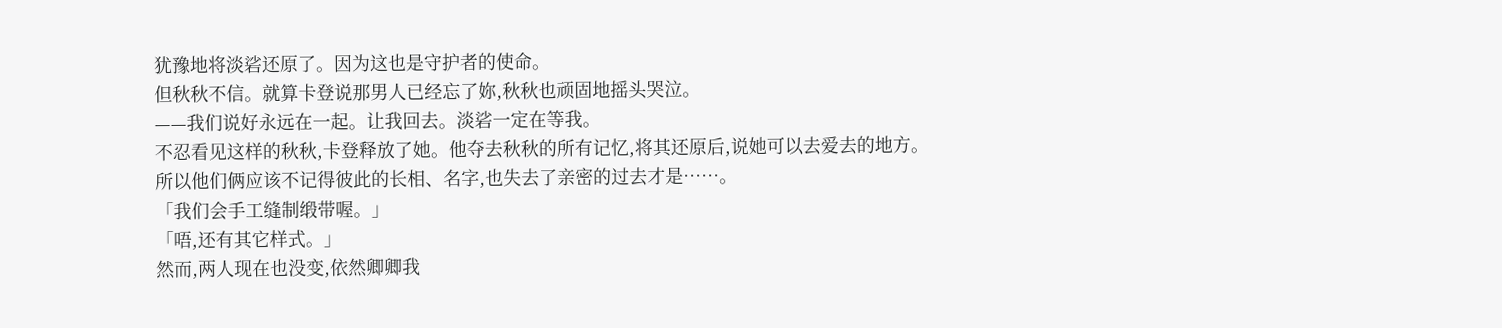犹豫地将淡硰还原了。因为这也是守护者的使命。
但秋秋不信。就算卡登说那男人已经忘了妳,秋秋也顽固地摇头哭泣。
——我们说好永远在一起。让我回去。淡硰一定在等我。
不忍看见这样的秋秋,卡登释放了她。他夺去秋秋的所有记忆,将其还原后,说她可以去爱去的地方。
所以他们俩应该不记得彼此的长相、名字,也失去了亲密的过去才是……。
「我们会手工缝制缎带喔。」
「唔,还有其它样式。」
然而,两人现在也没变,依然卿卿我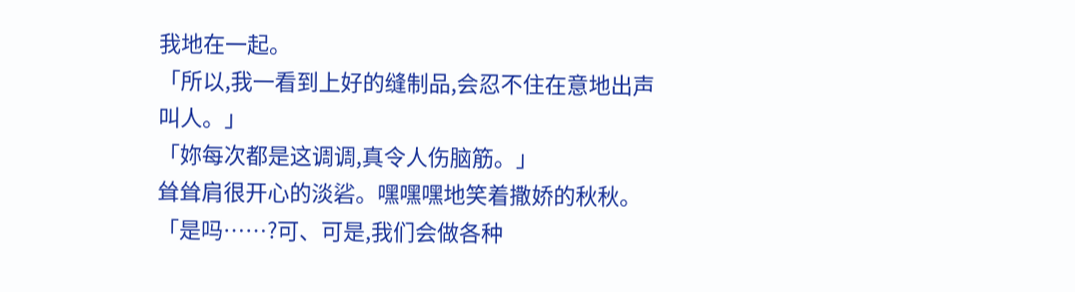我地在一起。
「所以,我一看到上好的缝制品,会忍不住在意地出声叫人。」
「妳每次都是这调调,真令人伤脑筋。」
耸耸肩很开心的淡硰。嘿嘿嘿地笑着撒娇的秋秋。
「是吗……?可、可是,我们会做各种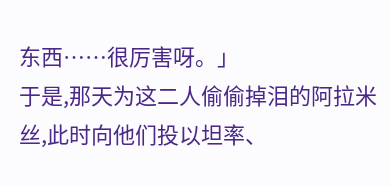东西……很厉害呀。」
于是,那天为这二人偷偷掉泪的阿拉米丝,此时向他们投以坦率、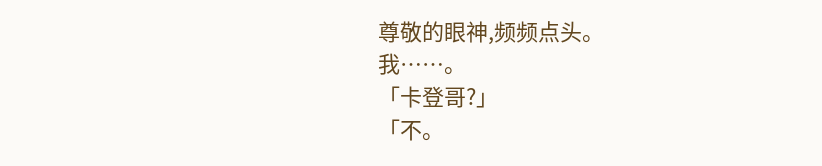尊敬的眼神,频频点头。
我……。
「卡登哥?」
「不。